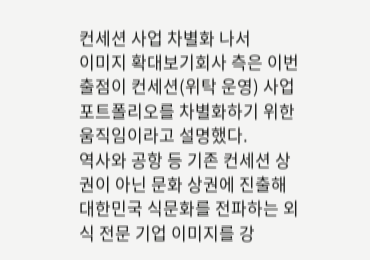컨세션 사업 차별화 나서
이미지 확대보기회사 측은 이번 출점이 컨세션(위탁 운영) 사업 포트폴리오를 차별화하기 위한 움직임이라고 설명했다.
역사와 공항 등 기존 컨세션 상권이 아닌 문화 상권에 진출해 대한민국 식문화를 전파하는 외식 전문 기업 이미지를 강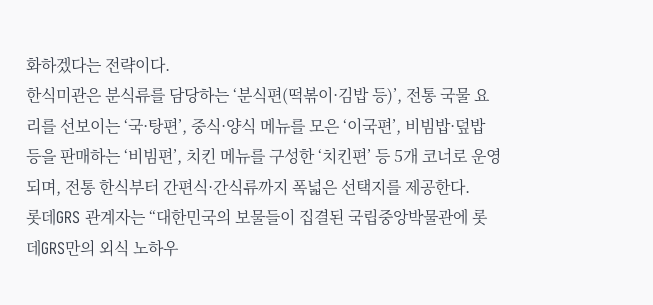화하겠다는 전략이다.
한식미관은 분식류를 담당하는 ‘분식편(떡볶이·김밥 등)’, 전통 국물 요리를 선보이는 ‘국·탕편’, 중식·양식 메뉴를 모은 ‘이국편’, 비빔밥·덮밥 등을 판매하는 ‘비빔편’, 치킨 메뉴를 구성한 ‘치킨편’ 등 5개 코너로 운영되며, 전통 한식부터 간편식·간식류까지 폭넓은 선택지를 제공한다.
롯데GRS 관계자는 “대한민국의 보물들이 집결된 국립중앙박물관에 롯데GRS만의 외식 노하우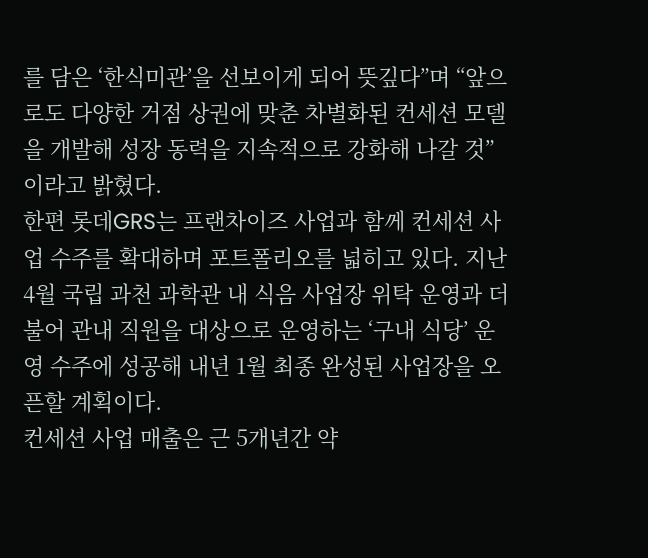를 담은 ‘한식미관’을 선보이게 되어 뜻깊다”며 “앞으로도 다양한 거점 상권에 맞춘 차별화된 컨세션 모델을 개발해 성장 동력을 지속적으로 강화해 나갈 것”이라고 밝혔다.
한편 롯데GRS는 프랜차이즈 사업과 함께 컨세션 사업 수주를 확대하며 포트폴리오를 넓히고 있다. 지난 4월 국립 과천 과학관 내 식음 사업장 위탁 운영과 더불어 관내 직원을 대상으로 운영하는 ‘구내 식당’ 운영 수주에 성공해 내년 1월 최종 완성된 사업장을 오픈할 계획이다.
컨세션 사업 매출은 근 5개년간 약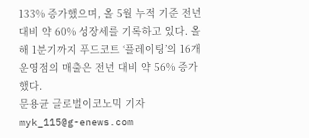133% 증가했으며, 올 5월 누적 기준 전년 대비 약 60% 성장세를 기록하고 있다. 올해 1분기까지 푸드코트 ‘플레이팅’의 16개 운영점의 매출은 전년 대비 약 56% 증가했다.
문용균 글로벌이코노믹 기자 myk_115@g-enews.com